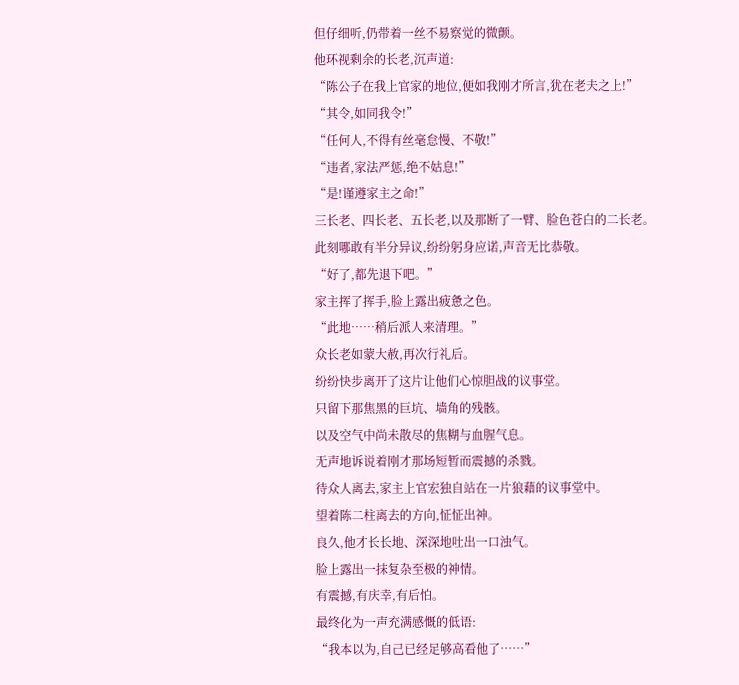但仔细听,仍带着一丝不易察觉的微颤。
他环视剩余的长老,沉声道:
“陈公子在我上官家的地位,便如我刚才所言,犹在老夫之上!”
“其令,如同我令!”
“任何人,不得有丝毫怠慢、不敬!”
“违者,家法严惩,绝不姑息!”
“是!谨遵家主之命!”
三长老、四长老、五长老,以及那断了一臂、脸色苍白的二长老。
此刻哪敢有半分异议,纷纷躬身应诺,声音无比恭敬。
“好了,都先退下吧。”
家主挥了挥手,脸上露出疲惫之色。
“此地……稍后派人来清理。”
众长老如蒙大赦,再次行礼后。
纷纷快步离开了这片让他们心惊胆战的议事堂。
只留下那焦黑的巨坑、墙角的残骸。
以及空气中尚未散尽的焦糊与血腥气息。
无声地诉说着刚才那场短暂而震撼的杀戮。
待众人离去,家主上官宏独自站在一片狼藉的议事堂中。
望着陈二柱离去的方向,怔怔出神。
良久,他才长长地、深深地吐出一口浊气。
脸上露出一抹复杂至极的神情。
有震撼,有庆幸,有后怕。
最终化为一声充满感慨的低语:
“我本以为,自己已经足够高看他了……”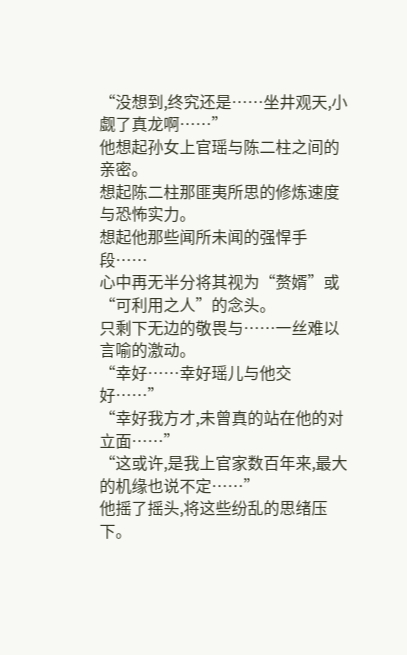“没想到,终究还是……坐井观天,小觑了真龙啊……”
他想起孙女上官瑶与陈二柱之间的亲密。
想起陈二柱那匪夷所思的修炼速度与恐怖实力。
想起他那些闻所未闻的强悍手段……
心中再无半分将其视为“赘婿”或“可利用之人”的念头。
只剩下无边的敬畏与……一丝难以言喻的激动。
“幸好……幸好瑶儿与他交好……”
“幸好我方才,未曾真的站在他的对立面……”
“这或许,是我上官家数百年来,最大的机缘也说不定……”
他摇了摇头,将这些纷乱的思绪压下。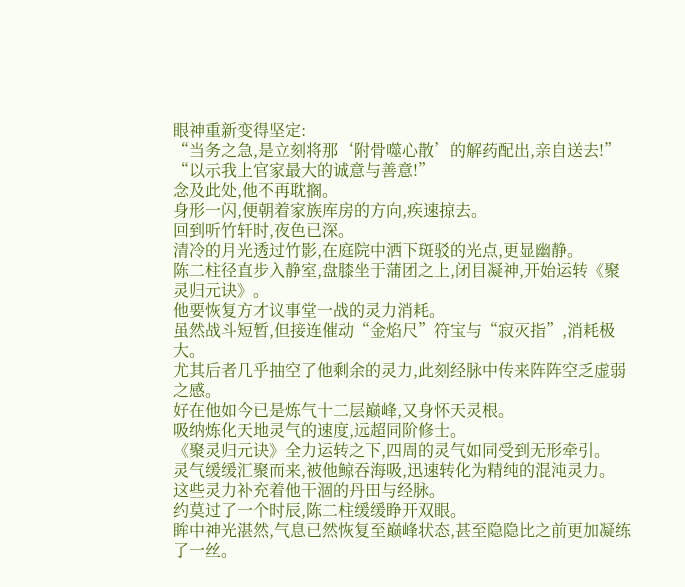眼神重新变得坚定:
“当务之急,是立刻将那‘附骨噬心散’的解药配出,亲自送去!”
“以示我上官家最大的诚意与善意!”
念及此处,他不再耽搁。
身形一闪,便朝着家族库房的方向,疾速掠去。
回到听竹轩时,夜色已深。
清冷的月光透过竹影,在庭院中洒下斑驳的光点,更显幽静。
陈二柱径直步入静室,盘膝坐于蒲团之上,闭目凝神,开始运转《聚灵归元诀》。
他要恢复方才议事堂一战的灵力消耗。
虽然战斗短暂,但接连催动“金焰尺”符宝与“寂灭指”,消耗极大。
尤其后者几乎抽空了他剩余的灵力,此刻经脉中传来阵阵空乏虚弱之感。
好在他如今已是炼气十二层巅峰,又身怀天灵根。
吸纳炼化天地灵气的速度,远超同阶修士。
《聚灵归元诀》全力运转之下,四周的灵气如同受到无形牵引。
灵气缓缓汇聚而来,被他鲸吞海吸,迅速转化为精纯的混沌灵力。
这些灵力补充着他干涸的丹田与经脉。
约莫过了一个时辰,陈二柱缓缓睁开双眼。
眸中神光湛然,气息已然恢复至巅峰状态,甚至隐隐比之前更加凝练了一丝。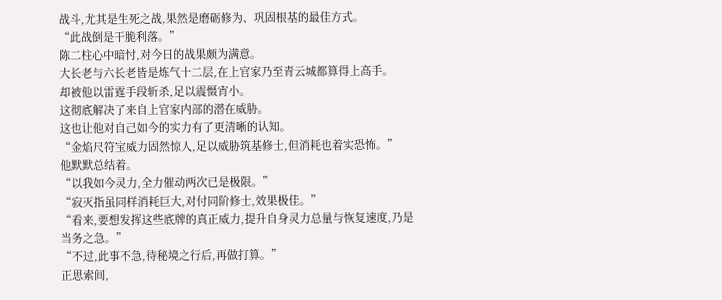战斗,尤其是生死之战,果然是磨砺修为、巩固根基的最佳方式。
“此战倒是干脆利落。”
陈二柱心中暗忖,对今日的战果颇为满意。
大长老与六长老皆是炼气十二层,在上官家乃至青云城都算得上高手。
却被他以雷霆手段斩杀,足以震慑宵小。
这彻底解决了来自上官家内部的潜在威胁。
这也让他对自己如今的实力有了更清晰的认知。
“金焰尺符宝威力固然惊人,足以威胁筑基修士,但消耗也着实恐怖。”
他默默总结着。
“以我如今灵力,全力催动两次已是极限。”
“寂灭指虽同样消耗巨大,对付同阶修士,效果极佳。”
“看来,要想发挥这些底牌的真正威力,提升自身灵力总量与恢复速度,乃是当务之急。”
“不过,此事不急,待秘境之行后,再做打算。”
正思索间,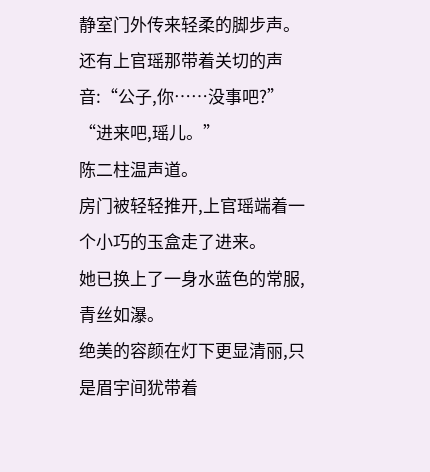静室门外传来轻柔的脚步声。
还有上官瑶那带着关切的声音:“公子,你……没事吧?”
“进来吧,瑶儿。”
陈二柱温声道。
房门被轻轻推开,上官瑶端着一个小巧的玉盒走了进来。
她已换上了一身水蓝色的常服,青丝如瀑。
绝美的容颜在灯下更显清丽,只是眉宇间犹带着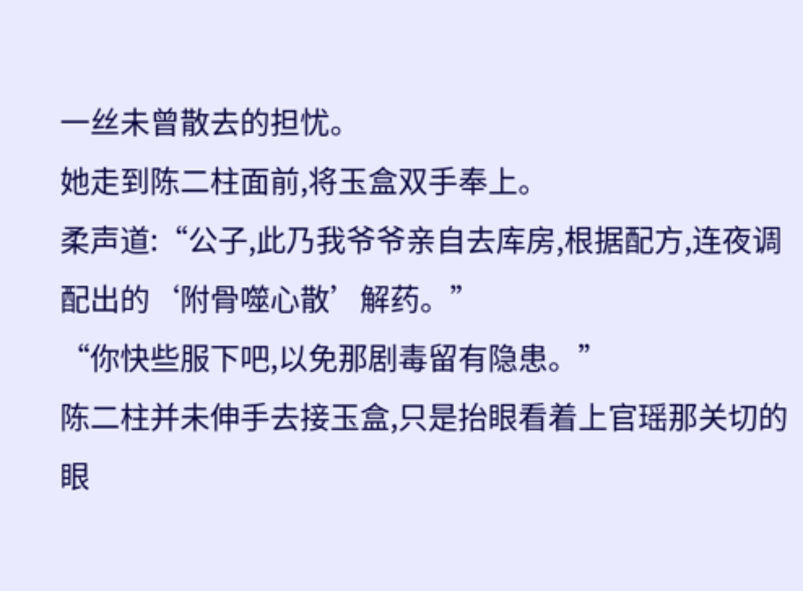一丝未曾散去的担忧。
她走到陈二柱面前,将玉盒双手奉上。
柔声道:“公子,此乃我爷爷亲自去库房,根据配方,连夜调配出的‘附骨噬心散’解药。”
“你快些服下吧,以免那剧毒留有隐患。”
陈二柱并未伸手去接玉盒,只是抬眼看着上官瑶那关切的眼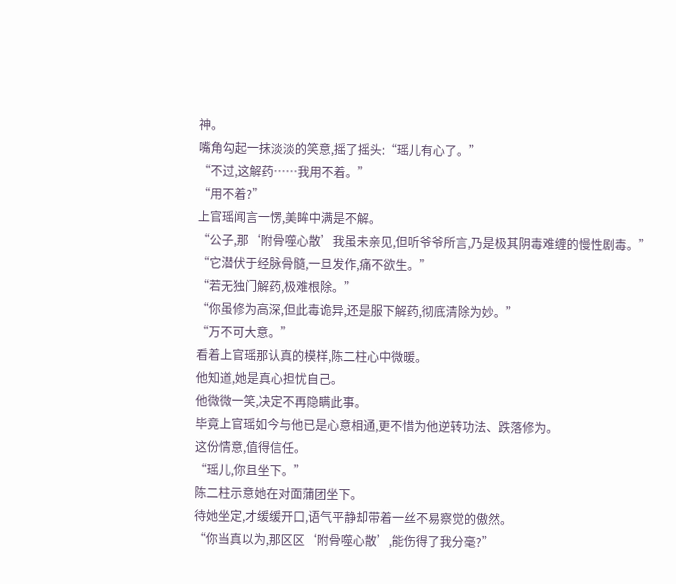神。
嘴角勾起一抹淡淡的笑意,摇了摇头:“瑶儿有心了。”
“不过,这解药……我用不着。”
“用不着?”
上官瑶闻言一愣,美眸中满是不解。
“公子,那‘附骨噬心散’我虽未亲见,但听爷爷所言,乃是极其阴毒难缠的慢性剧毒。”
“它潜伏于经脉骨髓,一旦发作,痛不欲生。”
“若无独门解药,极难根除。”
“你虽修为高深,但此毒诡异,还是服下解药,彻底清除为妙。”
“万不可大意。”
看着上官瑶那认真的模样,陈二柱心中微暖。
他知道,她是真心担忧自己。
他微微一笑,决定不再隐瞒此事。
毕竟上官瑶如今与他已是心意相通,更不惜为他逆转功法、跌落修为。
这份情意,值得信任。
“瑶儿,你且坐下。”
陈二柱示意她在对面蒲团坐下。
待她坐定,才缓缓开口,语气平静却带着一丝不易察觉的傲然。
“你当真以为,那区区‘附骨噬心散’,能伤得了我分毫?”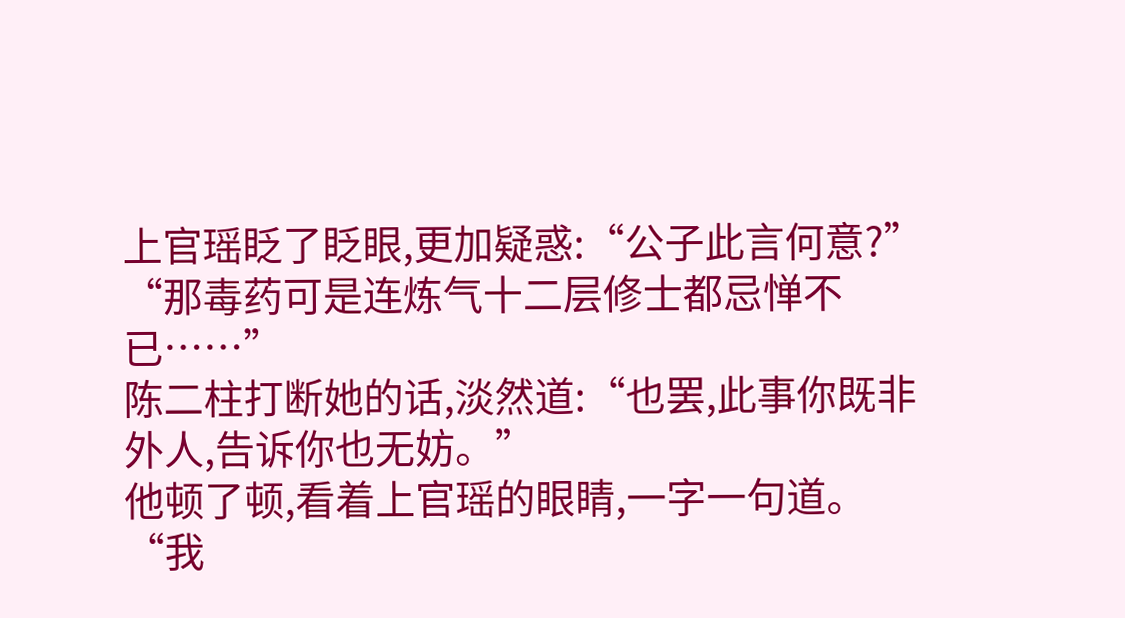上官瑶眨了眨眼,更加疑惑:“公子此言何意?”
“那毒药可是连炼气十二层修士都忌惮不已……”
陈二柱打断她的话,淡然道:“也罢,此事你既非外人,告诉你也无妨。”
他顿了顿,看着上官瑶的眼睛,一字一句道。
“我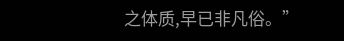之体质,早已非凡俗。”